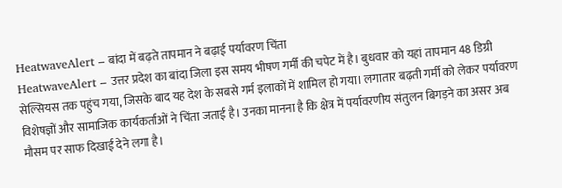HeatwaveAlert – बांदा में बढ़ते तापमान ने बढ़ाई पर्यावरण चिंता
HeatwaveAlert – उत्तर प्रदेश का बांदा जिला इस समय भीषण गर्मी की चपेट में है। बुधवार को यहां तापमान 48 डिग्री सेल्सियस तक पहुंच गया, जिसके बाद यह देश के सबसे गर्म इलाकों में शामिल हो गया। लगातार बढ़ती गर्मी को लेकर पर्यावरण विशेषज्ञों और सामाजिक कार्यकर्ताओं ने चिंता जताई है। उनका मानना है कि क्षेत्र में पर्यावरणीय संतुलन बिगड़ने का असर अब मौसम पर साफ दिखाई देने लगा है।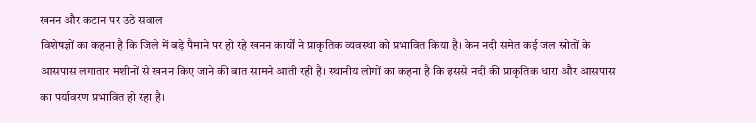खनन और कटान पर उठे सवाल
विशेषज्ञों का कहना है कि जिले में बड़े पैमाने पर हो रहे खनन कार्यों ने प्राकृतिक व्यवस्था को प्रभावित किया है। केन नदी समेत कई जल स्रोतों के आसपास लगातार मशीनों से खनन किए जाने की बात सामने आती रही है। स्थानीय लोगों का कहना है कि इससे नदी की प्राकृतिक धारा और आसपास का पर्यावरण प्रभावित हो रहा है।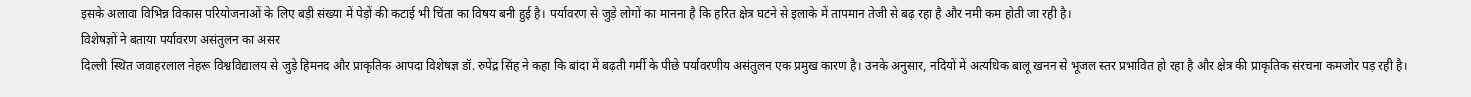इसके अलावा विभिन्न विकास परियोजनाओं के लिए बड़ी संख्या में पेड़ों की कटाई भी चिंता का विषय बनी हुई है। पर्यावरण से जुड़े लोगों का मानना है कि हरित क्षेत्र घटने से इलाके में तापमान तेजी से बढ़ रहा है और नमी कम होती जा रही है।
विशेषज्ञों ने बताया पर्यावरण असंतुलन का असर
दिल्ली स्थित जवाहरलाल नेहरू विश्वविद्यालय से जुड़े हिमनद और प्राकृतिक आपदा विशेषज्ञ डॉ. रुपेंद्र सिंह ने कहा कि बांदा में बढ़ती गर्मी के पीछे पर्यावरणीय असंतुलन एक प्रमुख कारण है। उनके अनुसार, नदियों में अत्यधिक बालू खनन से भूजल स्तर प्रभावित हो रहा है और क्षेत्र की प्राकृतिक संरचना कमजोर पड़ रही है।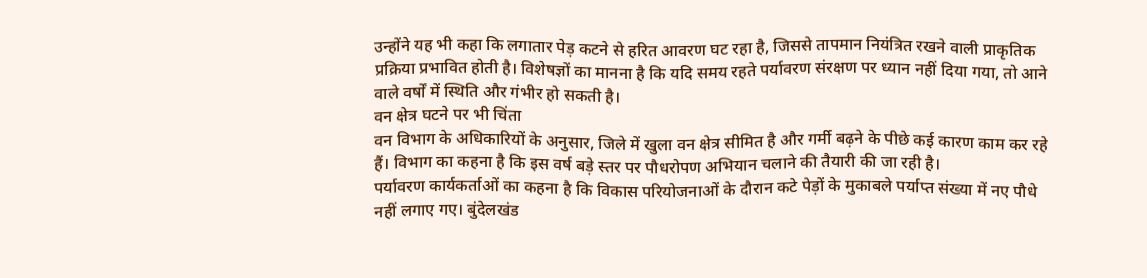उन्होंने यह भी कहा कि लगातार पेड़ कटने से हरित आवरण घट रहा है, जिससे तापमान नियंत्रित रखने वाली प्राकृतिक प्रक्रिया प्रभावित होती है। विशेषज्ञों का मानना है कि यदि समय रहते पर्यावरण संरक्षण पर ध्यान नहीं दिया गया, तो आने वाले वर्षों में स्थिति और गंभीर हो सकती है।
वन क्षेत्र घटने पर भी चिंता
वन विभाग के अधिकारियों के अनुसार, जिले में खुला वन क्षेत्र सीमित है और गर्मी बढ़ने के पीछे कई कारण काम कर रहे हैं। विभाग का कहना है कि इस वर्ष बड़े स्तर पर पौधरोपण अभियान चलाने की तैयारी की जा रही है।
पर्यावरण कार्यकर्ताओं का कहना है कि विकास परियोजनाओं के दौरान कटे पेड़ों के मुकाबले पर्याप्त संख्या में नए पौधे नहीं लगाए गए। बुंदेलखंड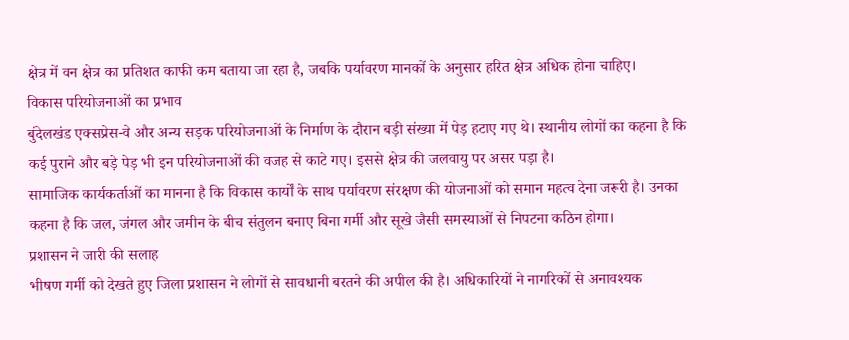क्षेत्र में वन क्षेत्र का प्रतिशत काफी कम बताया जा रहा है, जबकि पर्यावरण मानकों के अनुसार हरित क्षेत्र अधिक होना चाहिए।
विकास परियोजनाओं का प्रभाव
बुंदेलखंड एक्सप्रेस-वे और अन्य सड़क परियोजनाओं के निर्माण के दौरान बड़ी संख्या में पेड़ हटाए गए थे। स्थानीय लोगों का कहना है कि कई पुराने और बड़े पेड़ भी इन परियोजनाओं की वजह से काटे गए। इससे क्षेत्र की जलवायु पर असर पड़ा है।
सामाजिक कार्यकर्ताओं का मानना है कि विकास कार्यों के साथ पर्यावरण संरक्षण की योजनाओं को समान महत्व देना जरूरी है। उनका कहना है कि जल, जंगल और जमीन के बीच संतुलन बनाए बिना गर्मी और सूखे जैसी समस्याओं से निपटना कठिन होगा।
प्रशासन ने जारी की सलाह
भीषण गर्मी को देखते हुए जिला प्रशासन ने लोगों से सावधानी बरतने की अपील की है। अधिकारियों ने नागरिकों से अनावश्यक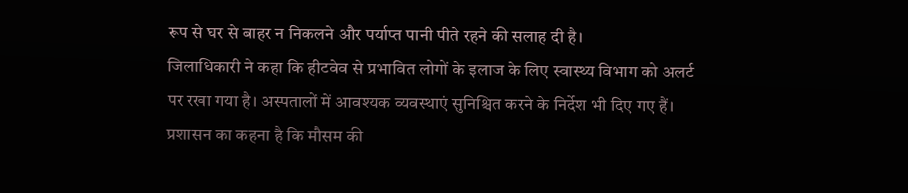रूप से घर से बाहर न निकलने और पर्याप्त पानी पीते रहने की सलाह दी है।
जिलाधिकारी ने कहा कि हीटवेव से प्रभावित लोगों के इलाज के लिए स्वास्थ्य विभाग को अलर्ट पर रखा गया है। अस्पतालों में आवश्यक व्यवस्थाएं सुनिश्चित करने के निर्देश भी दिए गए हैं। प्रशासन का कहना है कि मौसम की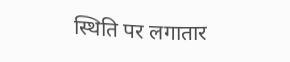स्थिति पर लगातार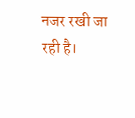नजर रखी जा रही है।